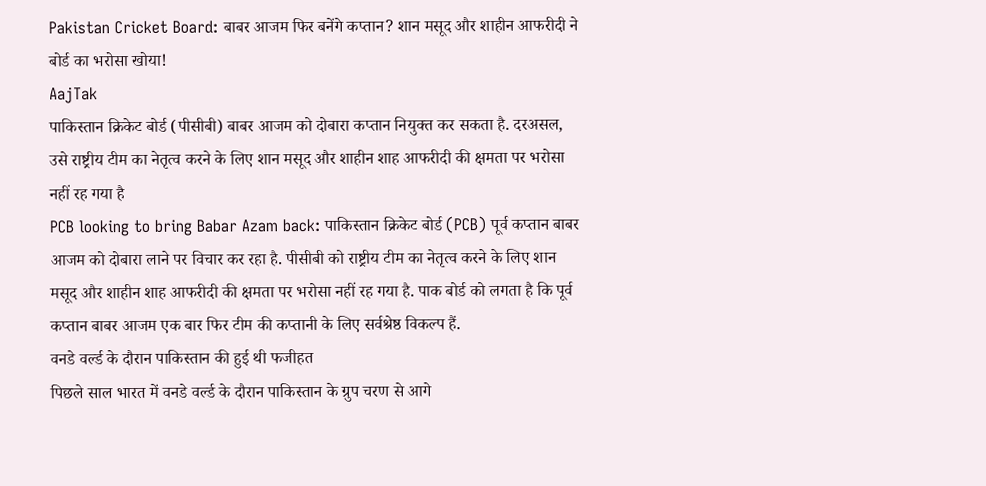Pakistan Cricket Board: बाबर आजम फिर बनेंगे कप्तान? शान मसूद और शाहीन आफरीदी ने बोर्ड का भरोसा खोया!
AajTak
पाकिस्तान क्रिकेट बोर्ड (पीसीबी) बाबर आजम को दोबारा कप्तान नियुक्त कर सकता है. दरअसल, उसे राष्ट्रीय टीम का नेतृत्व करने के लिए शान मसूद और शाहीन शाह आफरीदी की क्षमता पर भरोसा नहीं रह गया है
PCB looking to bring Babar Azam back: पाकिस्तान क्रिकेट बोर्ड (PCB) पूर्व कप्तान बाबर आजम को दोबारा लाने पर विचार कर रहा है. पीसीबी को राष्ट्रीय टीम का नेतृत्व करने के लिए शान मसूद और शाहीन शाह आफरीदी की क्षमता पर भरोसा नहीं रह गया है. पाक बोर्ड को लगता है कि पूर्व कप्तान बाबर आजम एक बार फिर टीम की कप्तानी के लिए सर्वश्रेष्ठ विकल्प हैं.
वनडे वर्ल्ड के दौरान पाकिस्तान की हुई थी फजीहत
पिछले साल भारत में वनडे वर्ल्ड के दौरान पाकिस्तान के ग्रुप चरण से आगे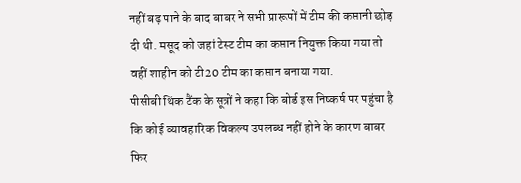नहीं बढ़ पाने के बाद बाबर ने सभी प्रारूपों में टीम की कप्तानी छोड़ दी थी. मसूद को जहां टेस्ट टीम का कप्तान नियुक्त किया गया तो वहीं शाहीन को टी20 टीम का कप्तान बनाया गया.
पीसीबी थिंक टैंक के सूत्रों ने कहा कि बोर्ड इस निष्कर्ष पर पहुंचा है कि कोई व्यावहारिक विकल्प उपलब्ध नहीं होने के कारण बाबर फिर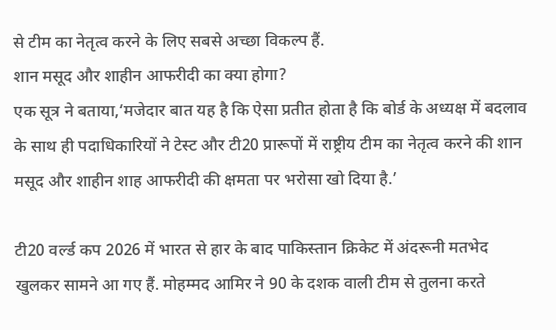से टीम का नेतृत्व करने के लिए सबसे अच्छा विकल्प हैं.
शान मसूद और शाहीन आफरीदी का क्या होगा?
एक सूत्र ने बताया,‘मजेदार बात यह है कि ऐसा प्रतीत होता है कि बोर्ड के अध्यक्ष में बदलाव के साथ ही पदाधिकारियों ने टेस्ट और टी20 प्रारूपों में राष्ट्रीय टीम का नेतृत्व करने की शान मसूद और शाहीन शाह आफरीदी की क्षमता पर भरोसा खो दिया है.’

टी20 वर्ल्ड कप 2026 में भारत से हार के बाद पाकिस्तान क्रिकेट में अंदरूनी मतभेद खुलकर सामने आ गए हैं. मोहम्मद आमिर ने 90 के दशक वाली टीम से तुलना करते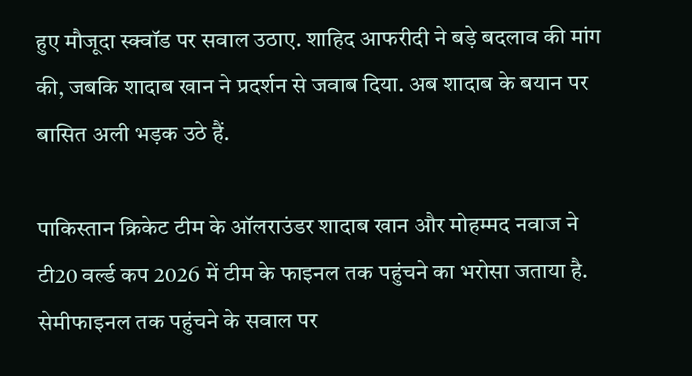हुए मौजूदा स्क्वॉड पर सवाल उठाए. शाहिद आफरीदी ने बड़े बदलाव की मांग की, जबकि शादाब खान ने प्रदर्शन से जवाब दिया. अब शादाब के बयान पर बासित अली भड़क उठे हैं.

पाकिस्तान क्रिकेट टीम के ऑलराउंडर शादाब खान और मोहम्मद नवाज ने टी20 वर्ल्ड कप 2026 में टीम के फाइनल तक पहुंचने का भरोसा जताया है. सेमीफाइनल तक पहुंचने के सवाल पर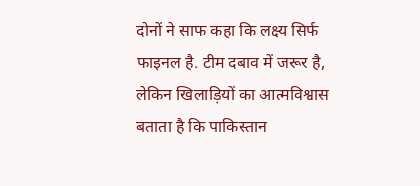दोनों ने साफ कहा कि लक्ष्य सिर्फ फाइनल है. टीम दबाव में जरूर है, लेकिन खिलाड़ियों का आत्मविश्वास बताता है कि पाकिस्तान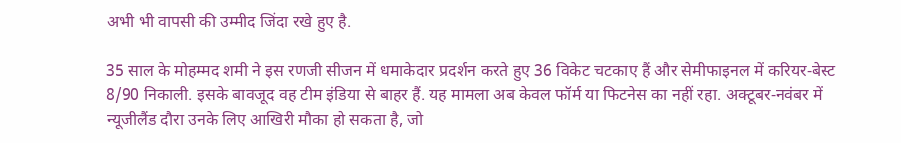अभी भी वापसी की उम्मीद जिंदा रखे हुए है.

35 साल के मोहम्मद शमी ने इस रणजी सीजन में धमाकेदार प्रदर्शन करते हुए 36 विकेट चटकाए हैं और सेमीफाइनल में करियर‑बेस्ट 8/90 निकाली. इसके बावजूद वह टीम इंडिया से बाहर हैं. यह मामला अब केवल फॉर्म या फिटनेस का नहीं रहा. अक्टूबर‑नवंबर में न्यूजीलैंड दौरा उनके लिए आखिरी मौका हो सकता है, जो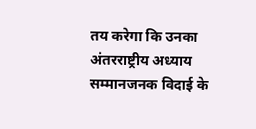तय करेगा कि उनका अंतरराष्ट्रीय अध्याय सम्मानजनक विदाई के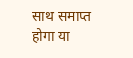साथ समाप्त होगा या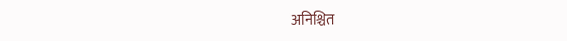अनिश्चित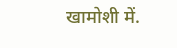खामोशी में.